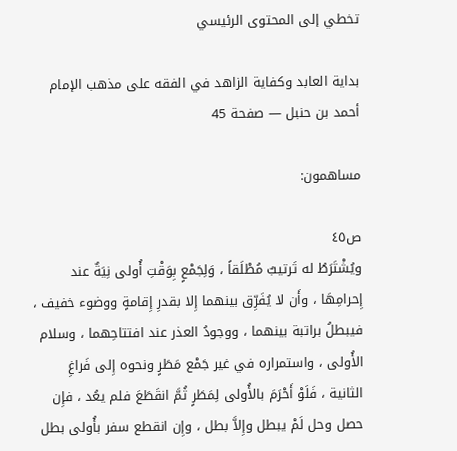تخطي إلى المحتوى الرئيسي

بداية العابد وكفاية الزاهد في الفقه على مذهب الإمام أحمد بن حنبل — صفحة 45

مساهمون:

ص٤٥
ويُشْتَرَطُ له تَرتيبٌ مُطْلَقاً ، وَلِجَمْعٍ بِوَقْتِ أُولى نِيَةٌ عند إِحرامِهَا ، وأَن لا يُفَرِّق بينهما إِلا بقدرِ إِقامةٍ ووضوء خفيف ، فيبطلُ براتبة بينهما ، ووجودُ العذر عند افتتاحِهما ، وسلام الأُولى ، واستمراره في غير جَمْع مَطَرٍ ونحوه إِلى فَراغِ الثانية ، فَلَوْ أَحْرَمَ بالأُولى لِمَطَرٍ ثُمَّ انقَطَعَ فلم يعُد ، فإِن حصل وحل لَمْ يبطل وإِلاَّ بطل ، وإِن انقطع سفر بأُولى بطل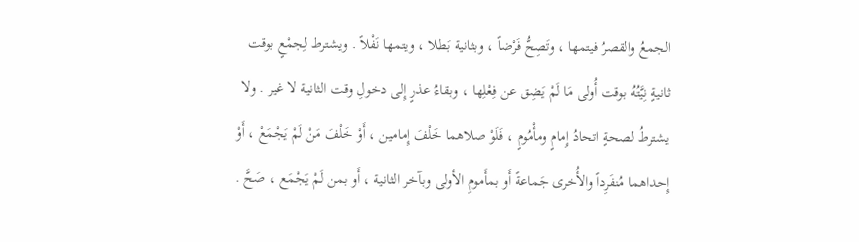الجمعُ والقصرُ فيتمها ، وتَصِحُّ فَرْضاً ، وبثانية بَطلا ، ويتمها نَفْلاً . ويشترط لِجمْعٍ بوقت ثانيةٍ نِيَّتُهُ بوقت أُولى مَا لَمْ يَضِق عن فِعْلِها ، وبقاءُ عذرٍ إِلى دخولِ وقت الثانية لا غير . ولا يشترطُ لصحةٍ اتحادُ إِمامٍ ومأْمُومٍ ، فَلَوْ صلاهما خَلْفَ إِمامين ، أَوْ خَلْفَ مَنْ لَمْ يَجْمَعْ ، أَوْ إِحداهما مُنفَرِداً والأُخرى جَماعةً أَو بمأَمومِ الأولى وبآخر الثانية ، أَو بمن لَمْ يَجْمَع ، صَحَّ .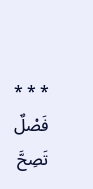* * * فَصْلٌ تَصِحَّ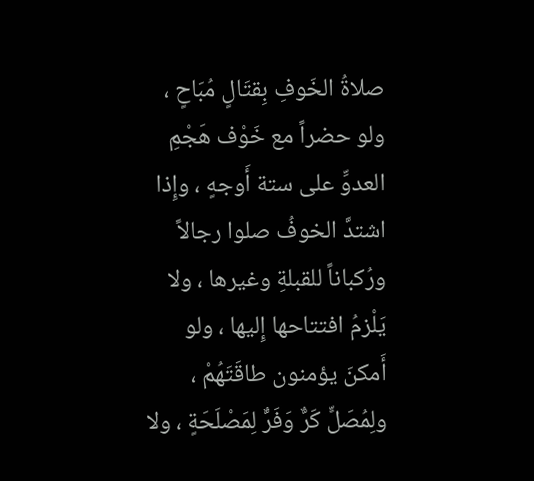صلاةُ الخَوفِ بِقتَالٍ مُبَاحٍ ، ولو حضراً مع خَوْف هَجْمِ العدوِّ على ستة أَوجهٍ ، وإِذا اشتدَّ الخوفُ صلوا رجالاً ورُكباناً للقبلةِ وغيرها ، ولا يَلْزمُ افتتاحها إِليها ، ولو أَمكنَ يؤمنون طاقَتَهُمْ ، ولِمُصَلٍّ كَرٌّ وَفَرٌّ لِمَصْلَحَةٍ ، ولا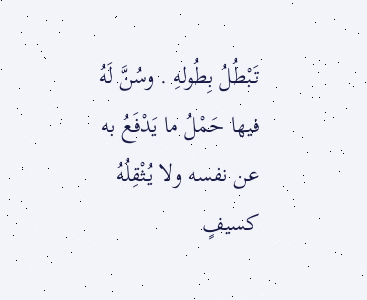تَبْطُلُ بِطُولهِ . وسُنَّ لَهُ فيها حَمْلُ ما يَدْفَعُ به عن نفسه ولا يُثْقِلُهُ كسيفٍ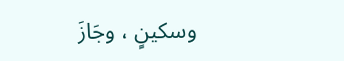وسكينٍ ، وجَازَ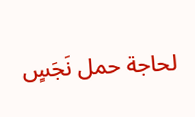لحاجة حمل نَجَسٍ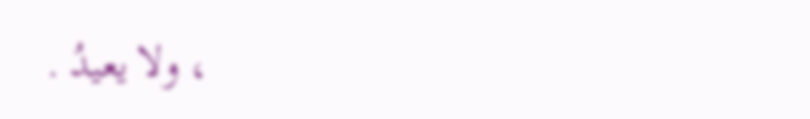، ولا يعيدُ .